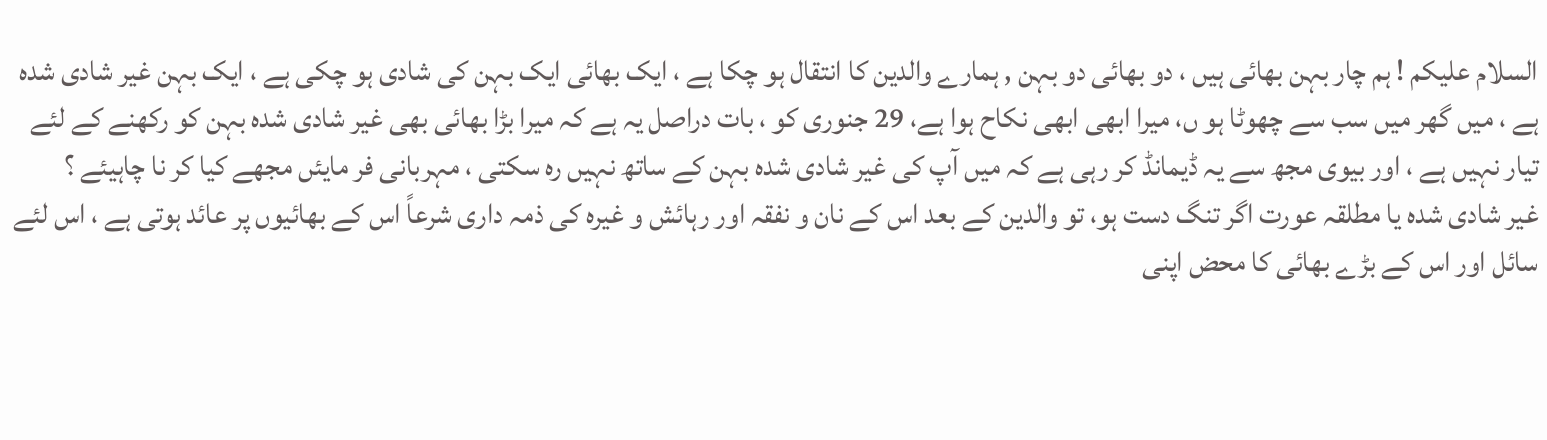السلام علیکم ! ہم چار بہن بھائی ہیں ، دو بھائی دو بہن , ہمارے والدین کا انتقال ہو چکا ہے ، ایک بھائی ایک بہن کی شادی ہو چکی ہے ، ایک بہن غیر شادی شدہ ہے ، میں گھر میں سب سے چھوٹا ہو ں، میرا ابھی ابھی نکاح ہوا ہے، 29 جنوری کو ، بات دراصل یہ ہے کہ میرا بڑا بھائی بھی غیر شادی شدہ بہن کو رکھنے کے لئے تیار نہیں ہے ، اور بیوی مجھ سے یہ ڈیمانڈ کر رہی ہے کہ میں آپ کی غیر شادی شدہ بہن کے ساتھ نہیں رہ سکتی ، مہربانی فر مایئں مجھے کیا کر نا چاہیئے ؟
غیر شادی شدہ یا مطلقہ عورت اگر تنگ دست ہو، تو والدین کے بعد اس کے نان و نفقہ اور رہائش و غیرہ کی ذمہ داری شرعاً اس کے بھائیوں پر عائد ہوتی ہے ، اس لئے سائل اور اس کے بڑے بھائی کا محض اپنی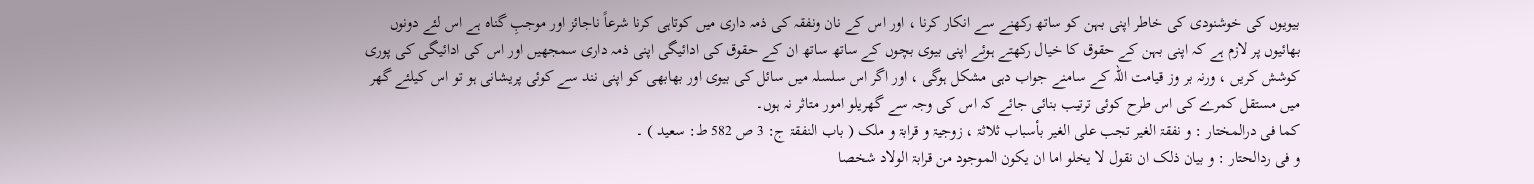بیویوں کی خوشنودی کی خاطر اپنی بہن کو ساتھ رکھنے سے انکار کرنا ، اور اس کے نان ونفقہ کی ذمہ داری میں کوتاہی کرنا شرعاً ناجائز اور موجبِ گناہ ہے اس لئے دونوں بھائیوں پر لازم ہے کہ اپنی بہن کے حقوق کا خیال رکھتے ہوئے اپنی بیوی بچوں کے ساتھ ساتھ ان کے حقوق کی ادائیگی اپنی ذمہ داری سمجھیں اور اس کی ادائیگی کی پوری کوشش کریں ، ورنہ بر وز قیامت اللہ کے سامنے جواب دہی مشکل ہوگی ، اور اگر اس سلسلہ میں سائل کی بیوی اور بھابھی کو اپنی نند سے کوئی پریشانی ہو تو اس کیلئے گھر میں مستقل کمرے کی اس طرح کوئی ترتیب بنائی جائے کہ اس کی وجہ سے گھریلو امور متاثر نہ ہوں۔
کما فی درالمختار : و نفقۃ الغیر تجب علی الغیر بأسباب ثلاثۃ ، زوجیۃ و قرابۃ و ملک ( باب النفقۃ ج: 3 ص 582 ط: سعید ) ۔
و فی ردالحتار : و بیان ذلک ان نقول لا یخلو اما ان یکون الموجود من قرابۃ الولاد شخصا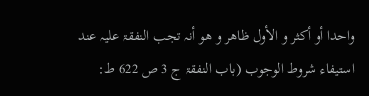واحدا أو أکثر و الأول ظاھر و ھو أنہ تجب النفقۃ علیہ عند استیفاء شروط الوجوب (باب النفقۃ ج 3 ص 622 ط: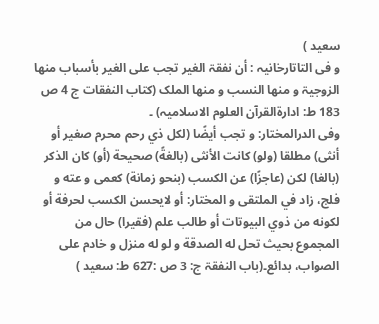سعید )
و فی التاتارخانیہ : أن نفقۃ الغیر تجب علی الغیر بأسباب منھا الزوجیۃ و منھا النسب و منھا الملک (کتاب النفقات ج 4 ص 183 ط: ادارۃالقرآن العلوم الاسلامیہ) ۔
وفی الدرالمختار: و تجب أيضًا (لكل ذي رحم محرم صغير أو أنثى) مطلقا (ولو) كانت الأنثى (بالغةً) صحيحة (أو) كان الذكر (بالغا) لكن (عاجزًا) عن الكسب (بنحو زمانة) كعمى و عته و فلج، زاد في الملتقى و المختار: أو لايحسن الكسب لحرفة أو لكونه من ذوي البيوتات أو طالب علم (فقيرا) حال من المجموع بحيث تحل له الصدقة و لو له منزل و خادم على الصواب، بدائع۔(باب النفقۃ ج: 3 ص :627 ط: سعید )